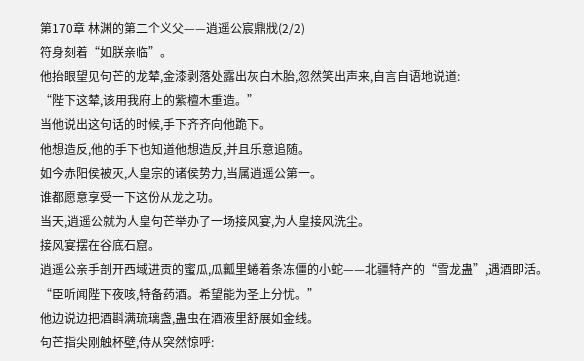第170章 林渊的第二个义父——逍遥公宸鼎戕(2/2)
符身刻着“如朕亲临”。
他抬眼望见句芒的龙辇,金漆剥落处露出灰白木胎,忽然笑出声来,自言自语地说道:
“陛下这辇,该用我府上的紫檀木重造。”
当他说出这句话的时候,手下齐齐向他跪下。
他想造反,他的手下也知道他想造反,并且乐意追随。
如今赤阳侯被灭,人皇宗的诸侯势力,当属逍遥公第一。
谁都愿意享受一下这份从龙之功。
当天,逍遥公就为人皇句芒举办了一场接风宴,为人皇接风洗尘。
接风宴摆在谷底石窟。
逍遥公亲手剖开西域进贡的蜜瓜,瓜瓤里蜷着条冻僵的小蛇——北疆特产的“雪龙蛊”,遇酒即活。
“臣听闻陛下夜咳,特备药酒。希望能为圣上分忧。”
他边说边把酒斟满琉璃盏,蛊虫在酒液里舒展如金线。
句芒指尖刚触杯壁,侍从突然惊呼: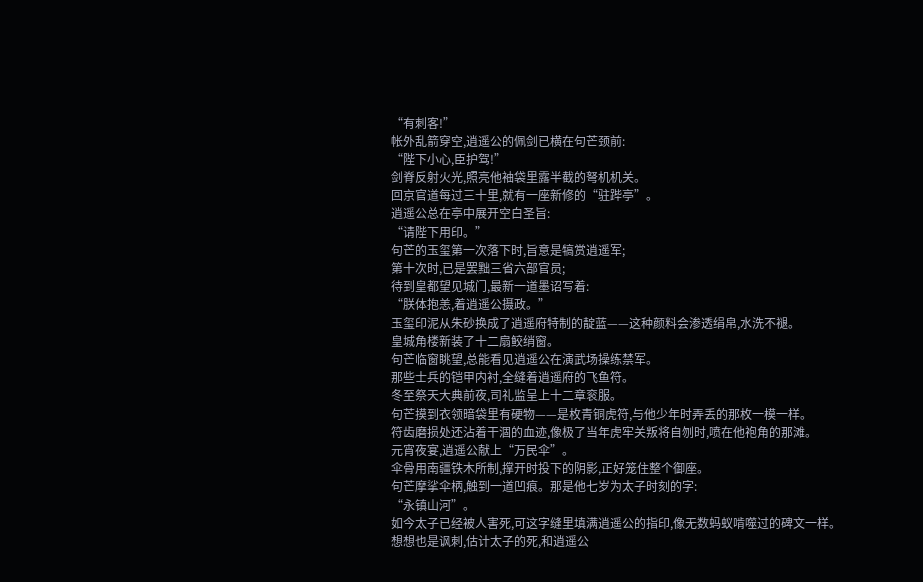“有刺客!”
帐外乱箭穿空,逍遥公的佩剑已横在句芒颈前:
“陛下小心,臣护驾!”
剑脊反射火光,照亮他袖袋里露半截的弩机机关。
回京官道每过三十里,就有一座新修的“驻跸亭”。
逍遥公总在亭中展开空白圣旨:
“请陛下用印。”
句芒的玉玺第一次落下时,旨意是犒赏逍遥军;
第十次时,已是罢黜三省六部官员;
待到皇都望见城门,最新一道墨诏写着:
“朕体抱恙,着逍遥公摄政。”
玉玺印泥从朱砂换成了逍遥府特制的靛蓝——这种颜料会渗透绢帛,水洗不褪。
皇城角楼新装了十二扇鲛绡窗。
句芒临窗眺望,总能看见逍遥公在演武场操练禁军。
那些士兵的铠甲内衬,全缝着逍遥府的飞鱼符。
冬至祭天大典前夜,司礼监呈上十二章衮服。
句芒摸到衣领暗袋里有硬物——是枚青铜虎符,与他少年时弄丢的那枚一模一样。
符齿磨损处还沾着干涸的血迹,像极了当年虎牢关叛将自刎时,喷在他袍角的那滩。
元宵夜宴,逍遥公献上“万民伞”。
伞骨用南疆铁木所制,撑开时投下的阴影,正好笼住整个御座。
句芒摩挲伞柄,触到一道凹痕。那是他七岁为太子时刻的字:
“永镇山河”。
如今太子已经被人害死,可这字缝里填满逍遥公的指印,像无数蚂蚁啃噬过的碑文一样。
想想也是讽刺,估计太子的死,和逍遥公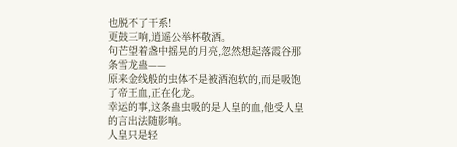也脱不了干系!
更鼓三响,逍遥公举杯敬酒。
句芒望着盏中摇晃的月亮,忽然想起落霞谷那条雪龙蛊——
原来金线般的虫体不是被酒泡软的,而是吸饱了帝王血,正在化龙。
幸运的事,这条蛊虫吸的是人皇的血,他受人皇的言出法随影响。
人皇只是轻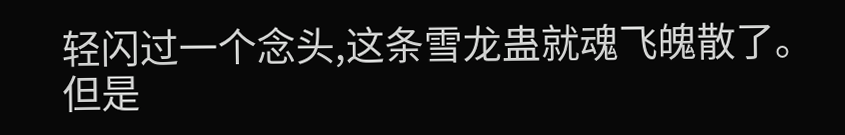轻闪过一个念头,这条雪龙蛊就魂飞魄散了。
但是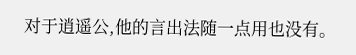对于逍遥公,他的言出法随一点用也没有。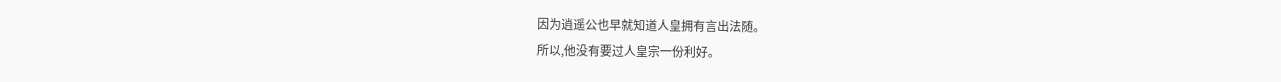因为逍遥公也早就知道人皇拥有言出法随。
所以,他没有要过人皇宗一份利好。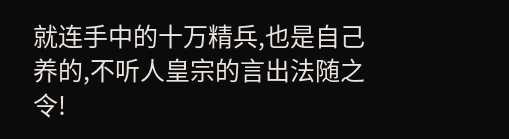就连手中的十万精兵,也是自己养的,不听人皇宗的言出法随之令!